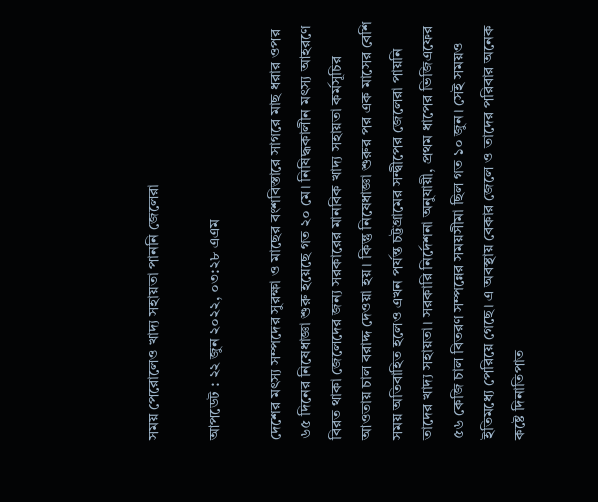সময় পেরোলেও খাদ্য সহায়তা পাননি জেলেরা

আপডেট : ২২ জুন ২০২২, ০৩:২৮ এএম

দেশের মৎস্য সম্পদের সুরক্ষা ও মাছের বংশবিস্তারে সাগরে মাছ ধরার ওপর ৬৫ দিনের নিষেধাজ্ঞা শুরু হয়েছে গত ২০ মে। নিষিদ্ধকালীন মৎস্য আহরণে বিরত থাকা জেলেদের জন্য সরকারের মানবিক খাদ্য সহায়তা কর্মসূচির আওতায় চাল বরাদ্দ দেওয়া হয়। কিন্তু নিষেধাজ্ঞা শুরুর পর এক মাসের বেশি সময় অতিবাহিত হলেও এখন পর্যন্ত চট্টগ্রামের সন্দ্বীপের জেলেরা পায়নি তাদের খাদ্য সহায়তা। সরকারি নির্দেশনা অনুযায়ী, প্রথম ধাপের ভিজিএফের ৫৬ কেজি চাল বিতরণ সম্পন্নের সময়সীমা ছিল গত ১০ জুন। সেই সময়ও ইতিমধ্যে পেরিয়ে গেছে। এ অবস্থায় বেকার জেলে ও তাদের পরিবার অনেক কষ্টে দিনাতিপাত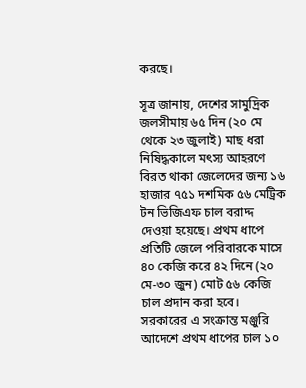করছে।

সূত্র জানায়, দেশের সামুদ্রিক জলসীমায় ৬৫ দিন (২০ মে থেকে ২৩ জুলাই) মাছ ধরা নিষিদ্ধকালে মৎস্য আহরণে বিরত থাকা জেলেদের জন্য ১৬ হাজার ৭৫১ দশমিক ৫৬ মেট্রিক টন ভিজিএফ চাল বরাদ্দ দেওয়া হয়েছে। প্রথম ধাপে প্রতিটি জেলে পরিবারকে মাসে ৪০ কেজি করে ৪২ দিনে (২০ মে-৩০ জুন) মোট ৫৬ কেজি চাল প্রদান করা হবে। সরকারের এ সংক্রান্ত মঞ্জুরি আদেশে প্রথম ধাপের চাল ১০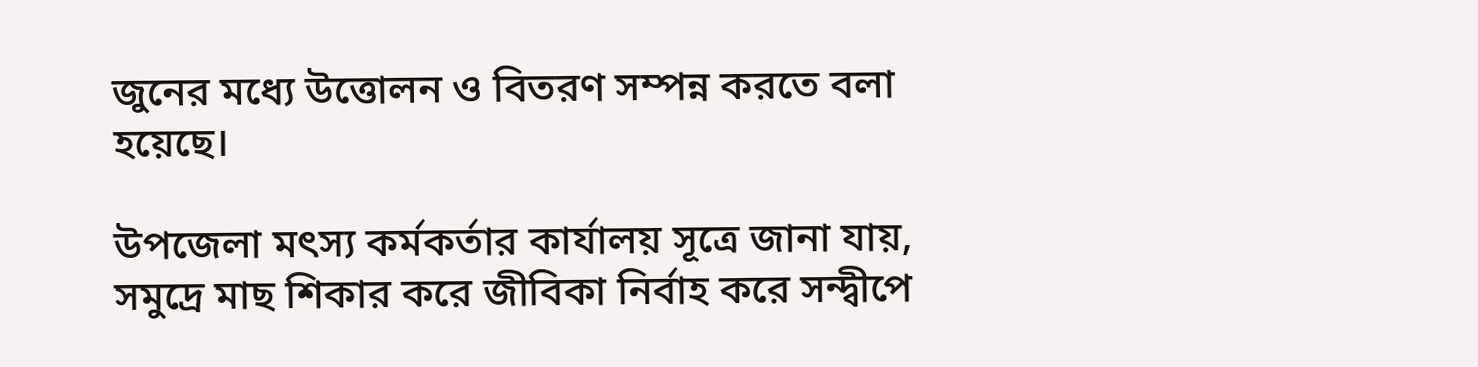জুনের মধ্যে উত্তোলন ও বিতরণ সম্পন্ন করতে বলা হয়েছে।

উপজেলা মৎস্য কর্মকর্তার কার্যালয় সূত্রে জানা যায়, সমুদ্রে মাছ শিকার করে জীবিকা নির্বাহ করে সন্দ্বীপে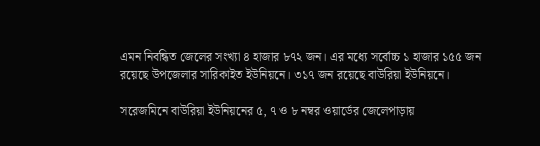এমন নিবন্ধিত জেলের সংখ্যা ৪ হাজার ৮৭২ জন। এর মধ্যে সর্বোচ্চ ১ হাজার ১৫৫ জন রয়েছে উপজেলার সারিকাইত ইউনিয়নে। ৩১৭ জন রয়েছে বাউরিয়া ইউনিয়নে।

সরেজমিনে বাউরিয়া ইউনিয়নের ৫, ৭ ও ৮ নম্বর ওয়ার্ডের জেলেপাড়ায়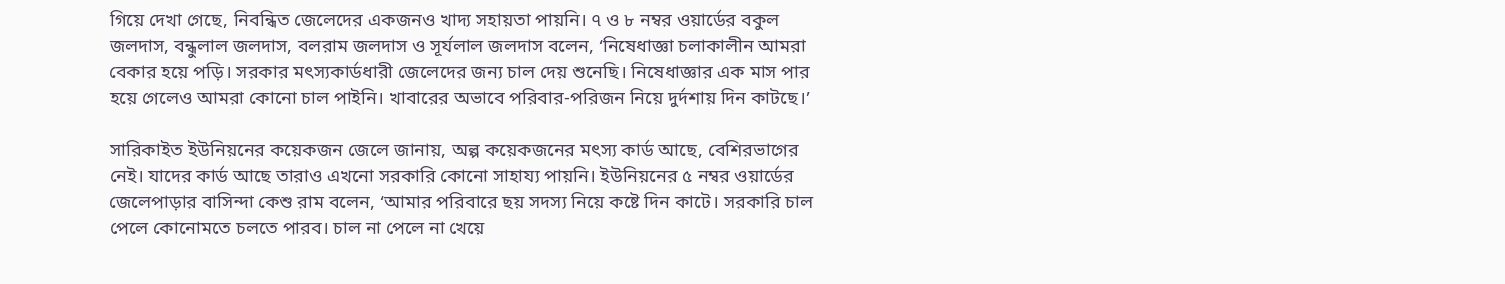গিয়ে দেখা গেছে, নিবন্ধিত জেলেদের একজনও খাদ্য সহায়তা পায়নি। ৭ ও ৮ নম্বর ওয়ার্ডের বকুল জলদাস, বন্ধুলাল জলদাস, বলরাম জলদাস ও সূর্যলাল জলদাস বলেন, ‘নিষেধাজ্ঞা চলাকালীন আমরা বেকার হয়ে পড়ি। সরকার মৎস্যকার্ডধারী জেলেদের জন্য চাল দেয় শুনেছি। নিষেধাজ্ঞার এক মাস পার হয়ে গেলেও আমরা কোনো চাল পাইনি। খাবারের অভাবে পরিবার-পরিজন নিয়ে দুর্দশায় দিন কাটছে।’

সারিকাইত ইউনিয়নের কয়েকজন জেলে জানায়, অল্প কয়েকজনের মৎস্য কার্ড আছে, বেশিরভাগের নেই। যাদের কার্ড আছে তারাও এখনো সরকারি কোনো সাহায্য পায়নি। ইউনিয়নের ৫ নম্বর ওয়ার্ডের জেলেপাড়ার বাসিন্দা কেশু রাম বলেন, ‘আমার পরিবারে ছয় সদস্য নিয়ে কষ্টে দিন কাটে। সরকারি চাল পেলে কোনোমতে চলতে পারব। চাল না পেলে না খেয়ে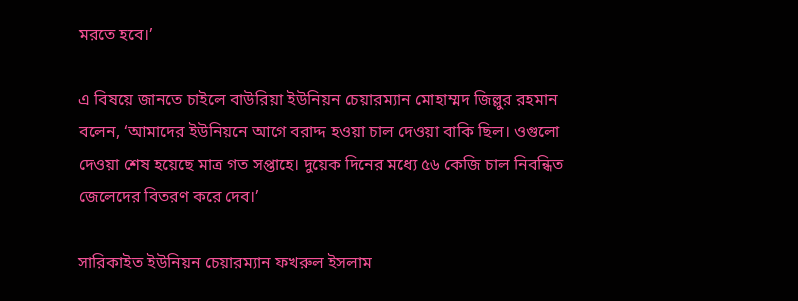মরতে হবে।’

এ বিষয়ে জানতে চাইলে বাউরিয়া ইউনিয়ন চেয়ারম্যান মোহাম্মদ জিল্লুর রহমান বলেন, ‘আমাদের ইউনিয়নে আগে বরাদ্দ হওয়া চাল দেওয়া বাকি ছিল। ওগুলো দেওয়া শেষ হয়েছে মাত্র গত সপ্তাহে। দুয়েক দিনের মধ্যে ৫৬ কেজি চাল নিবন্ধিত জেলেদের বিতরণ করে দেব।’

সারিকাইত ইউনিয়ন চেয়ারম্যান ফখরুল ইসলাম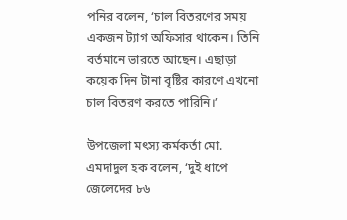পনির বলেন, ‘চাল বিতরণের সময় একজন ট্যাগ অফিসার থাকেন। তিনি বর্তমানে ভারতে আছেন। এছাড়া কয়েক দিন টানা বৃষ্টির কারণে এখনো চাল বিতরণ করতে পারিনি।’

উপজেলা মৎস্য কর্মকর্তা মো. এমদাদুল হক বলেন, ‘দুই ধাপে জেলেদের ৮৬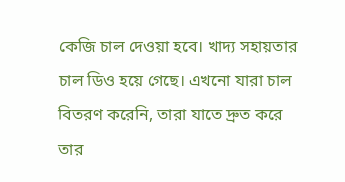কেজি চাল দেওয়া হবে। খাদ্য সহায়তার চাল ডিও হয়ে গেছে। এখনো যারা চাল বিতরণ করেনি, তারা যাতে দ্রুত করে তার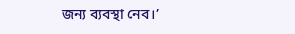জন্য ব্যবস্থা নেব।’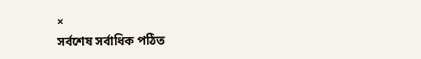×
সর্বশেষ সর্বাধিক পঠিত